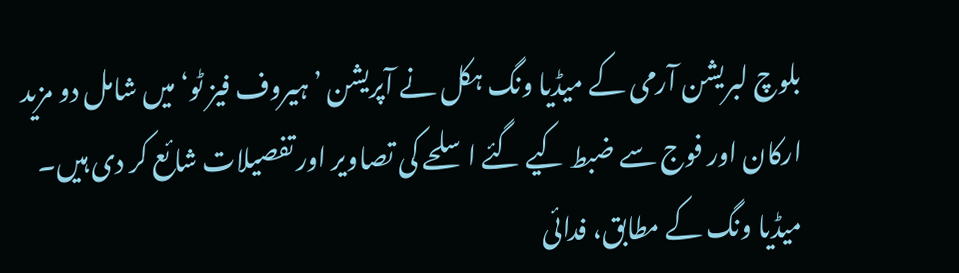بلوچ لبریشن آرمی کے میڈیا ونگ ہکل نے آپریشن ’ہیروف فیز ٹو‘ میں شامل دو مزید ارکان اور فوج سے ضبط کیے گئے اسلحے کی تصاویر اور تفصیلات شائع کر دی ہیں۔
میڈیا ونگ کے مطابق، فدائی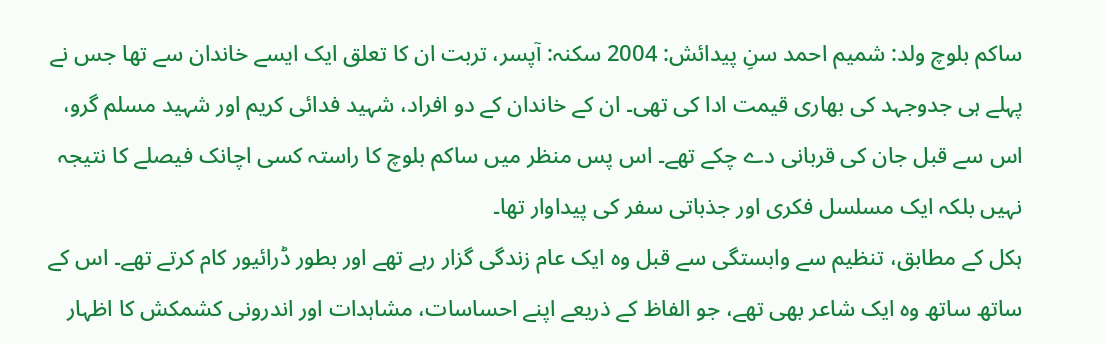ساکم بلوچ ولد: شمیم احمد سنِ پیدائش: 2004 سکنہ: آپسر، تربت ان کا تعلق ایک ایسے خاندان سے تھا جس نے پہلے ہی جدوجہد کی بھاری قیمت ادا کی تھی۔ ان کے خاندان کے دو افراد، شہید فدائی کریم اور شہید مسلم گرو، اس سے قبل جان کی قربانی دے چکے تھے۔ اس پس منظر میں ساکم بلوچ کا راستہ کسی اچانک فیصلے کا نتیجہ نہیں بلکہ ایک مسلسل فکری اور جذباتی سفر کی پیداوار تھا۔
ہکل کے مطابق، تنظیم سے وابستگی سے قبل وہ ایک عام زندگی گزار رہے تھے اور بطور ڈرائیور کام کرتے تھے۔ اس کے ساتھ ساتھ وہ ایک شاعر بھی تھے، جو الفاظ کے ذریعے اپنے احساسات، مشاہدات اور اندرونی کشمکش کا اظہار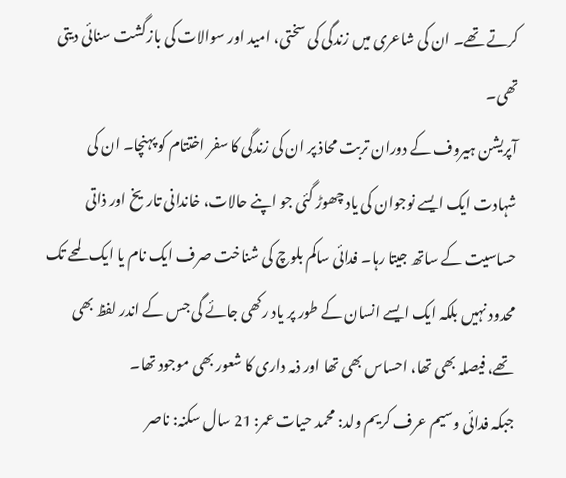کرتے تھے۔ ان کی شاعری میں زندگی کی سختی، امید اور سوالات کی بازگشت سنائی دیتی تھی۔
آپریشن ہیروف کے دوران تربت محاذ پر ان کی زندگی کا سفر اختتام کو پہنچا۔ ان کی شہادت ایک ایسے نوجوان کی یاد چھوڑ گئی جو اپنے حالات، خاندانی تاریخ اور ذاتی حساسیت کے ساتھ جیتا رہا۔ فدائی ساکم بلوچ کی شناخت صرف ایک نام یا ایک لمحے تک محدود نہیں بلکہ ایک ایسے انسان کے طور پر یاد رکھی جائے گی جس کے اندر لفظ بھی تھے، فیصلہ بھی تھا، احساس بھی تھا اور ذمہ داری کا شعور بھی موجود تھا۔
جبکہ فدائی وسیم عرف کریم ولد: محمد حیات عمر: 21 سال سکنہ: ناصر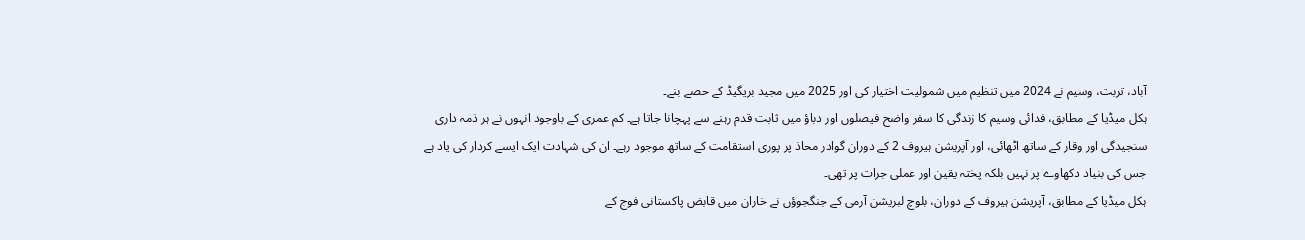آباد، تربت، وسیم نے 2024 میں تنظیم میں شمولیت اختیار کی اور 2025 میں مجید بریگیڈ کے حصے بنے۔
ہکل میڈیا کے مطابق، فدائی وسیم کا زندگی کا سفر واضح فیصلوں اور دباؤ میں ثابت قدم رہنے سے پہچانا جاتا ہے۔ کم عمری کے باوجود انہوں نے ہر ذمہ داری سنجیدگی اور وقار کے ساتھ اٹھائی، اور آپریشن ہیروف 2 کے دوران گوادر محاذ پر پوری استقامت کے ساتھ موجود رہے۔ ان کی شہادت ایک ایسے کردار کی یاد ہے جس کی بنیاد دکھاوے پر نہیں بلکہ پختہ یقین اور عملی جرات پر تھی۔
ہکل میڈیا کے مطابق، آپریشن ہیروف کے دوران، بلوچ لبریشن آرمی کے جنگجوؤں نے خاران میں قابض پاکستانی فوج کے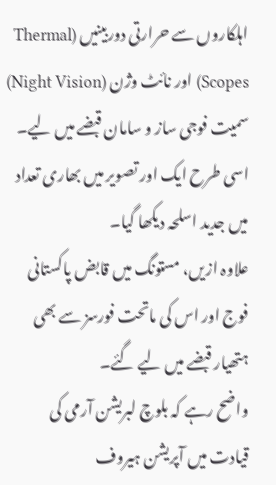اہلکاروں سے حرارتی دوربینیں (Thermal Scopes) اور نائٹ وژن (Night Vision) سمیت فوجی ساز و سامان قبضے میں لیے۔ اسی طرح ایک اور تصویر میں بھاری تعداد میں جدید اسلحہ دیکھا گیا۔
علاوہ ازیں، مستونگ میں قابض پاکستانی فوج اور اس کی ماتحت فورسز سے بھی ہتھیار قبضے میں لیے گئے۔
واضح رہے کہ بلوچ لبریشن آرمی کی قیادت میں آپریشن ہیروف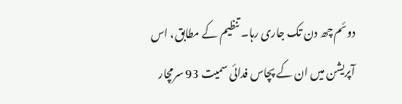دوئم چھ دن تک جاری رہا۔ تنظیم کے مطابق، اس آپریشن میں ان کے پچاس فدائی سمیت 93 سرمچار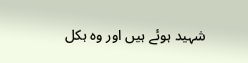شہید ہوئے ہیں اور وہ ہکل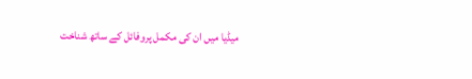میڈیا میں ان کی مکمل پروفائل کے ساتھ شناخت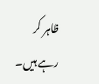ظاہر کر رہے ہیں۔